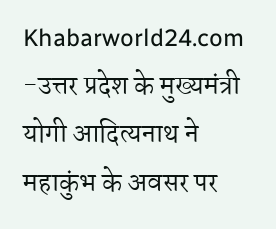Khabarworld24.com -उत्तर प्रदेश के मुख्यमंत्री योगी आदित्यनाथ ने महाकुंभ के अवसर पर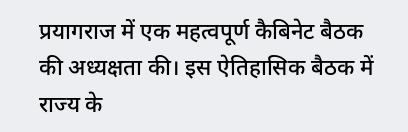प्रयागराज में एक महत्वपूर्ण कैबिनेट बैठक की अध्यक्षता की। इस ऐतिहासिक बैठक में राज्य के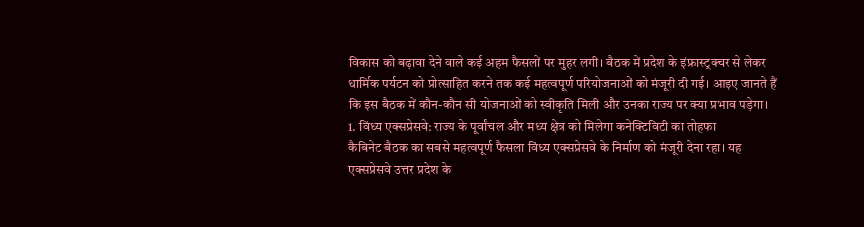विकास को बढ़ावा देने वाले कई अहम फैसलों पर मुहर लगी। बैठक में प्रदेश के इंफ्रास्ट्रक्चर से लेकर धार्मिक पर्यटन को प्रोत्साहित करने तक कई महत्वपूर्ण परियोजनाओं को मंजूरी दी गई। आइए जानते हैं कि इस बैठक में कौन-कौन सी योजनाओं को स्वीकृति मिली और उनका राज्य पर क्या प्रभाव पड़ेगा।
1. विंध्य एक्सप्रेसवे: राज्य के पूर्वांचल और मध्य क्षेत्र को मिलेगा कनेक्टिविटी का तोहफा
कैबिनेट बैठक का सबसे महत्वपूर्ण फैसला विंध्य एक्सप्रेसवे के निर्माण को मंजूरी देना रहा। यह एक्सप्रेसवे उत्तर प्रदेश के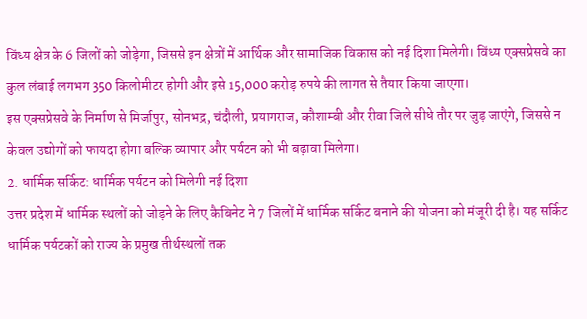विंध्य क्षेत्र के 6 जिलों को जोड़ेगा, जिससे इन क्षेत्रों में आर्थिक और सामाजिक विकास को नई दिशा मिलेगी। विंध्य एक्सप्रेसवे का कुल लंबाई लगभग 350 किलोमीटर होगी और इसे 15,000 करोड़ रुपये की लागत से तैयार किया जाएगा।
इस एक्सप्रेसवे के निर्माण से मिर्जापुर, सोनभद्र, चंदौली, प्रयागराज, कौशाम्बी और रीवा जिले सीधे तौर पर जुड़ जाएंगे, जिससे न केवल उद्योगों को फायदा होगा बल्कि व्यापार और पर्यटन को भी बढ़ावा मिलेगा।
2. धार्मिक सर्किट: धार्मिक पर्यटन को मिलेगी नई दिशा
उत्तर प्रदेश में धार्मिक स्थलों को जोड़ने के लिए कैबिनेट ने 7 जिलों में धार्मिक सर्किट बनाने की योजना को मंजूरी दी है। यह सर्किट धार्मिक पर्यटकों को राज्य के प्रमुख तीर्थस्थलों तक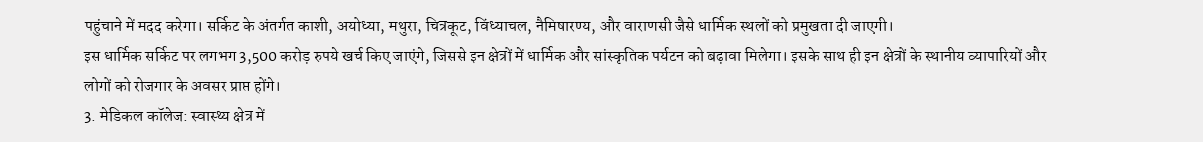पहुंचाने में मदद करेगा। सर्किट के अंतर्गत काशी, अयोध्या, मथुरा, चित्रकूट, विंध्याचल, नैमिषारण्य, और वाराणसी जैसे धार्मिक स्थलों को प्रमुखता दी जाएगी।
इस धार्मिक सर्किट पर लगभग 3,500 करोड़ रुपये खर्च किए जाएंगे, जिससे इन क्षेत्रों में धार्मिक और सांस्कृतिक पर्यटन को बढ़ावा मिलेगा। इसके साथ ही इन क्षेत्रों के स्थानीय व्यापारियों और लोगों को रोजगार के अवसर प्राप्त होंगे।
3. मेडिकल कॉलेज: स्वास्थ्य क्षेत्र में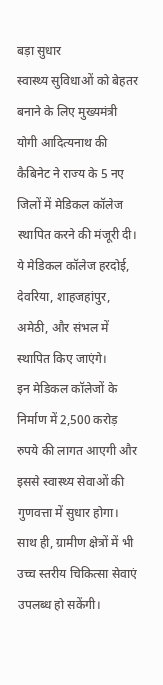बड़ा सुधार
स्वास्थ्य सुविधाओं को बेहतर बनाने के लिए मुख्यमंत्री योगी आदित्यनाथ की कैबिनेट ने राज्य के 5 नए जिलों में मेडिकल कॉलेज स्थापित करने की मंजूरी दी। ये मेडिकल कॉलेज हरदोई, देवरिया, शाहजहांपुर, अमेठी, और संभल में स्थापित किए जाएंगे।
इन मेडिकल कॉलेजों के निर्माण में 2,500 करोड़ रुपये की लागत आएगी और इससे स्वास्थ्य सेवाओं की गुणवत्ता में सुधार होगा। साथ ही, ग्रामीण क्षेत्रों में भी उच्च स्तरीय चिकित्सा सेवाएं उपलब्ध हो सकेंगी।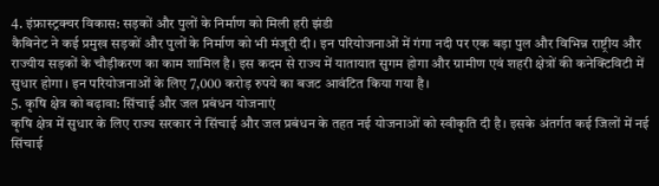4. इंफ्रास्ट्रक्चर विकास: सड़कों और पुलों के निर्माण को मिली हरी झंडी
कैबिनेट ने कई प्रमुख सड़कों और पुलों के निर्माण को भी मंजूरी दी। इन परियोजनाओं में गंगा नदी पर एक बड़ा पुल और विभिन्न राष्ट्रीय और राज्यीय सड़कों के चौड़ीकरण का काम शामिल है। इस कदम से राज्य में यातायात सुगम होगा और ग्रामीण एवं शहरी क्षेत्रों की कनेक्टिविटी में सुधार होगा। इन परियोजनाओं के लिए 7,000 करोड़ रुपये का बजट आवंटित किया गया है।
5. कृषि क्षेत्र को बढ़ावा: सिंचाई और जल प्रबंधन योजनाएं
कृषि क्षेत्र में सुधार के लिए राज्य सरकार ने सिंचाई और जल प्रबंधन के तहत नई योजनाओं को स्वीकृति दी है। इसके अंतर्गत कई जिलों में नई सिंचाई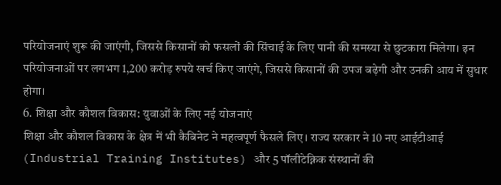परियोजनाएं शुरू की जाएंगी, जिससे किसानों को फसलों की सिंचाई के लिए पानी की समस्या से छुटकारा मिलेगा। इन परियोजनाओं पर लगभग 1,200 करोड़ रुपये खर्च किए जाएंगे, जिससे किसानों की उपज बढ़ेगी और उनकी आय में सुधार होगा।
6. शिक्षा और कौशल विकास: युवाओं के लिए नई योजनाएं
शिक्षा और कौशल विकास के क्षेत्र में भी कैबिनेट ने महत्वपूर्ण फैसले लिए। राज्य सरकार ने 10 नए आईटीआई (Industrial Training Institutes) और 5 पॉलीटेक्निक संस्थानों की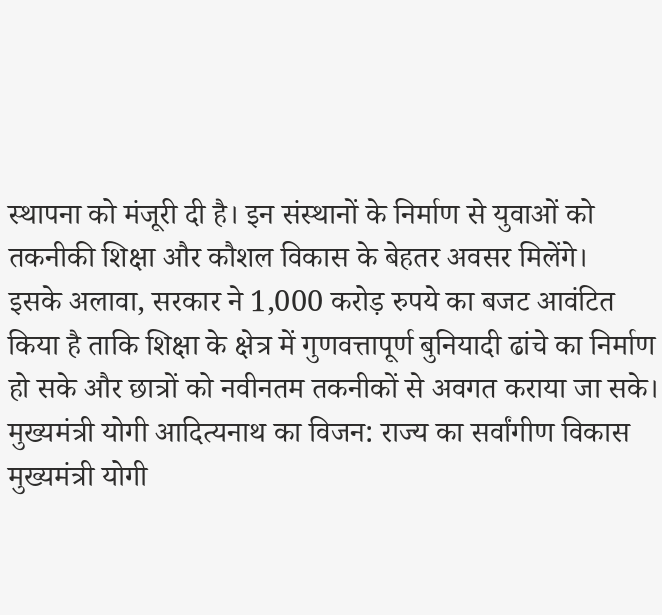स्थापना को मंजूरी दी है। इन संस्थानों के निर्माण से युवाओं को तकनीकी शिक्षा और कौशल विकास के बेहतर अवसर मिलेंगे।
इसके अलावा, सरकार ने 1,000 करोड़ रुपये का बजट आवंटित किया है ताकि शिक्षा के क्षेत्र में गुणवत्तापूर्ण बुनियादी ढांचे का निर्माण हो सके और छात्रों को नवीनतम तकनीकों से अवगत कराया जा सके।
मुख्यमंत्री योगी आदित्यनाथ का विजन: राज्य का सर्वांगीण विकास
मुख्यमंत्री योगी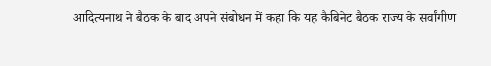आदित्यनाथ ने बैठक के बाद अपने संबोधन में कहा कि यह कैबिनेट बैठक राज्य के सर्वांगीण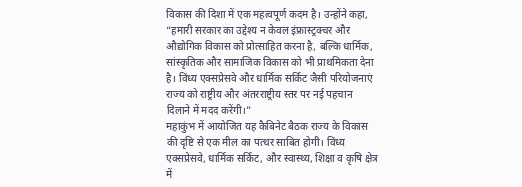विकास की दिशा में एक महत्वपूर्ण कदम है। उन्होंने कहा, “हमारी सरकार का उद्देश्य न केवल इंफ्रास्ट्रक्चर और औद्योगिक विकास को प्रोत्साहित करना है, बल्कि धार्मिक, सांस्कृतिक और सामाजिक विकास को भी प्राथमिकता देना है। विंध्य एक्सप्रेसवे और धार्मिक सर्किट जैसी परियोजनाएं राज्य को राष्ट्रीय और अंतरराष्ट्रीय स्तर पर नई पहचान दिलाने में मदद करेंगी।”
महाकुंभ में आयोजित यह कैबिनेट बैठक राज्य के विकास की दृष्टि से एक मील का पत्थर साबित होगी। विंध्य एक्सप्रेसवे, धार्मिक सर्किट, और स्वास्थ्य, शिक्षा व कृषि क्षेत्र में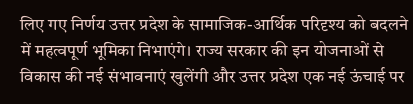लिए गए निर्णय उत्तर प्रदेश के सामाजिक-आर्थिक परिदृश्य को बदलने में महत्वपूर्ण भूमिका निभाएंगे। राज्य सरकार की इन योजनाओं से विकास की नई संभावनाएं खुलेंगी और उत्तर प्रदेश एक नई ऊंचाई पर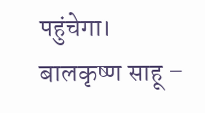पहुंचेगा।
बालकृष्ण साहू –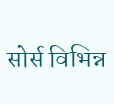सोर्स विभिन्न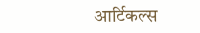आर्टिकल्स